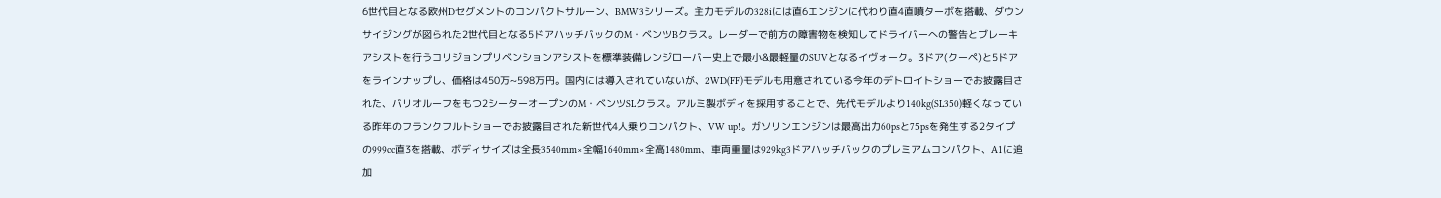6世代目となる欧州Dセグメントのコンパクトサルーン、BMW3シリーズ。主力モデルの328iには直6エンジンに代わり直4直噴ターボを搭載、ダウンサイジングが図られた2世代目となる5ドアハッチバックのM・ベンツBクラス。レーダーで前方の障害物を検知してドライバーへの警告とブレーキアシストを行うコリジョンプリベンションアシストを標準装備レンジローバー史上で最小&最軽量のSUVとなるイヴォーク。3ドア(クーペ)と5ドアをラインナップし、価格は450万~598万円。国内には導入されていないが、2WD(FF)モデルも用意されている今年のデトロイトショーでお披露目された、バリオルーフをもつ2シーターオープンのM・ベンツSLクラス。アルミ製ボディを採用することで、先代モデルより140kg(SL350)軽くなっている昨年のフランクフルトショーでお披露目された新世代4人乗りコンパクト、VW up!。ガソリンエンジンは最高出力60psと75psを発生する2タイプの999cc直3を搭載、ボディサイズは全長3540mm×全幅1640mm×全高1480mm、車両重量は929kg3ドアハッチバックのプレミアムコンパクト、A1に追加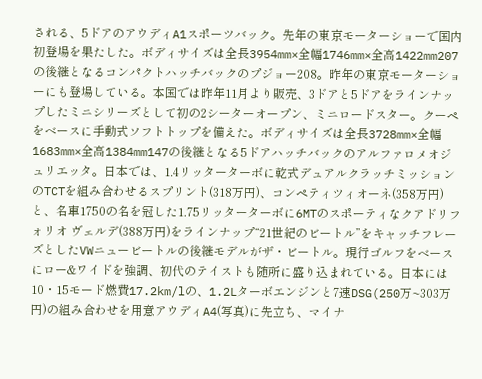される、5ドアのアウディA1スポーツバック。先年の東京モーターショーで国内初登場を果たした。ボディサイズは全長3954mm×全幅1746mm×全高1422mm207の後継となるコンパクトハッチバックのプジョー208。昨年の東京モーターショーにも登場している。本国では昨年11月より販売、3ドアと5ドアをラインナップしたミニシリーズとして初の2シーターオープン、ミニロードスター。クーペをベースに手動式ソフトトップを備えた。ボディサイズは全長3728mm×全幅1683mm×全高1384mm147の後継となる5ドアハッチバックのアルファロメオジュリエッタ。日本では、1.4リッターターボに乾式デュアルクラッチミッションのTCTを組み合わせるスプリント(318万円)、コンペティツィオーネ(358万円)と、名車1750の名を冠した1.75リッターターボに6MTのスポーティなクアドリフォリオ ヴェルデ(388万円)をラインナップ“21世紀のビートル”をキャッチフレーズとしたVWニュービートルの後継モデルがザ・ビートル。現行ゴルフをベースにロー&ワイドを強調、初代のテイストも随所に盛り込まれている。日本には10・15モード燃費17.2km/lの、1.2Lターボエンジンと7速DSG(250万~303万円)の組み合わせを用意アウディA4(写真)に先立ち、マイナ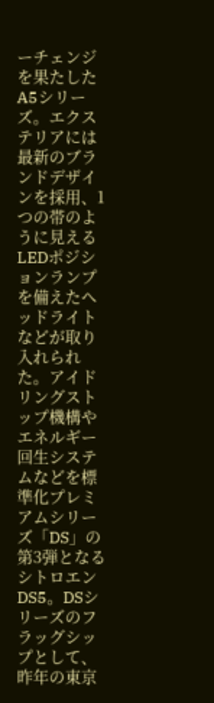ーチェンジを果たしたA5シリーズ。エクステリアには最新のブランドデザインを採用、1つの帯のように見えるLEDポジションランプを備えたヘッドライトなどが取り入れられた。アイドリングストップ機構やエネルギー回生システムなどを標準化プレミアムシリーズ「DS」の第3弾となるシトロエンDS5。DSシリーズのフラッグシップとして、昨年の東京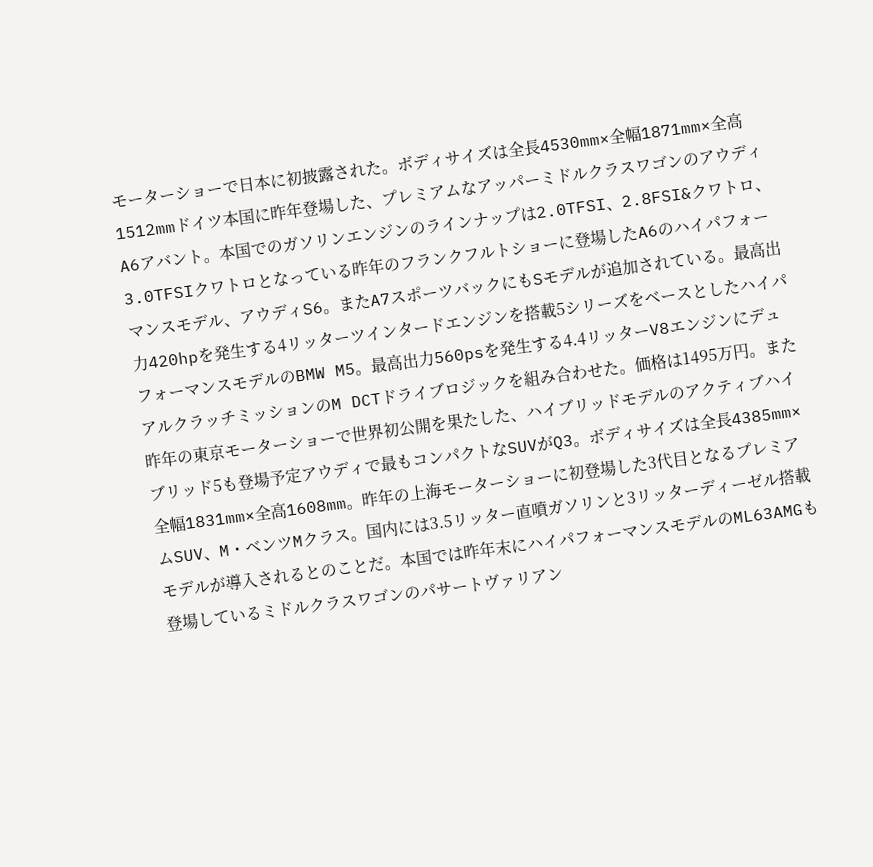モーターショーで日本に初披露された。ボディサイズは全長4530mm×全幅1871mm×全高1512mmドイツ本国に昨年登場した、プレミアムなアッパーミドルクラスワゴンのアウディA6アバント。本国でのガソリンエンジンのラインナップは2.0TFSI、2.8FSI&クワトロ、3.0TFSIクワトロとなっている昨年のフランクフルトショーに登場したA6のハイパフォーマンスモデル、アウディS6。またA7スポーツバックにもSモデルが追加されている。最高出力420hpを発生する4リッターツインタードエンジンを搭載5シリーズをベースとしたハイパフォーマンスモデルのBMW M5。最高出力560psを発生する4.4リッターV8エンジンにデュアルクラッチミッションのM DCTドライブロジックを組み合わせた。価格は1495万円。また昨年の東京モーターショーで世界初公開を果たした、ハイブリッドモデルのアクティブハイブリッド5も登場予定アウディで最もコンパクトなSUVがQ3。ボディサイズは全長4385mm×全幅1831mm×全高1608mm。昨年の上海モーターショーに初登場した3代目となるプレミアムSUV、M・ベンツMクラス。国内には3.5リッター直噴ガソリンと3リッターディーゼル搭載モデルが導入されるとのことだ。本国では昨年末にハイパフォーマンスモデルのML63AMGも登場しているミドルクラスワゴンのパサートヴァリアン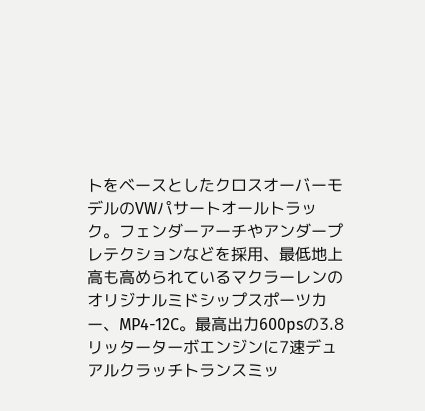トをベースとしたクロスオーバーモデルのVWパサートオールトラック。フェンダーアーチやアンダープレテクションなどを採用、最低地上高も高められているマクラーレンのオリジナルミドシップスポーツカー、MP4-12C。最高出力600psの3.8リッターターボエンジンに7速デュアルクラッチトランスミッ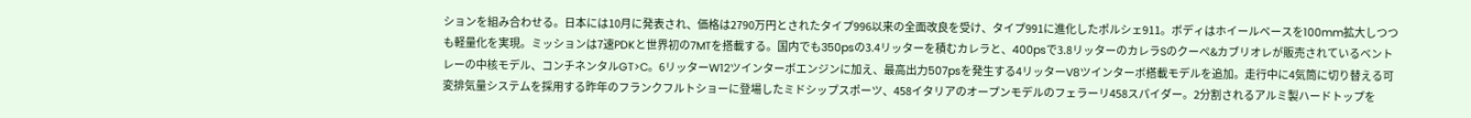ションを組み合わせる。日本には10月に発表され、価格は2790万円とされたタイプ996以来の全面改良を受け、タイプ991に進化したポルシェ911。ボディはホイールベースを100mm拡大しつつも軽量化を実現。ミッションは7速PDKと世界初の7MTを搭載する。国内でも350psの3.4リッターを積むカレラと、400psで3.8リッターのカレラSのクーペ&カブリオレが販売されているベントレーの中核モデル、コンチネンタルGT>C。6リッターW12ツインターボエンジンに加え、最高出力507psを発生する4リッターV8ツインターボ搭載モデルを追加。走行中に4気筒に切り替える可変排気量システムを採用する昨年のフランクフルトショーに登場したミドシップスポーツ、458イタリアのオープンモデルのフェラーリ458スパイダー。2分割されるアルミ製ハードトップを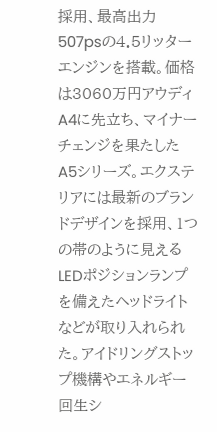採用、最高出力507psの4.5リッターエンジンを搭載。価格は3060万円アウディA4に先立ち、マイナーチェンジを果たしたA5シリーズ。エクステリアには最新のブランドデザインを採用、1つの帯のように見えるLEDポジションランプを備えたヘッドライトなどが取り入れられた。アイドリングストップ機構やエネルギー回生シ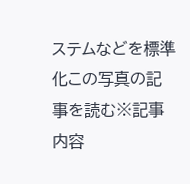ステムなどを標準化この写真の記事を読む※記事内容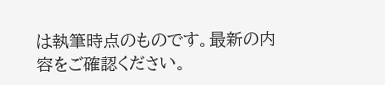は執筆時点のものです。最新の内容をご確認ください。